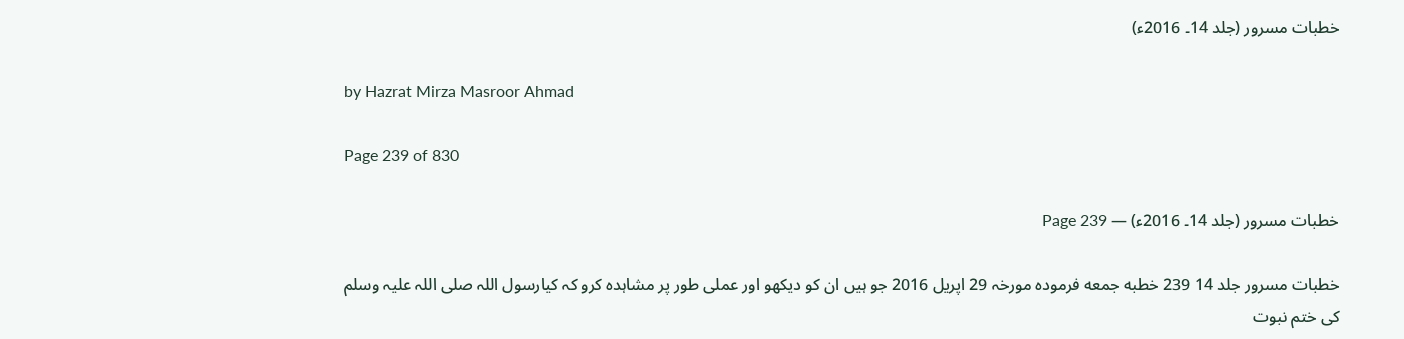خطبات مسرور (جلد 14۔ 2016ء)

by Hazrat Mirza Masroor Ahmad

Page 239 of 830

خطبات مسرور (جلد 14۔ 2016ء) — Page 239

خطبات مسرور جلد 14 239 خطبه جمعه فرمودہ مورخہ 29 اپریل 2016 جو ہیں ان کو دیکھو اور عملی طور پر مشاہدہ کرو کہ کیارسول اللہ صلی اللہ علیہ وسلم کی ختم نبوت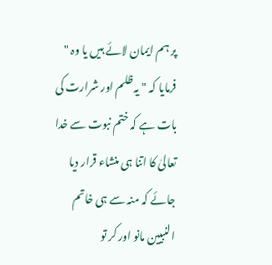پر ہم ایمان لائے ہیں یا وہ " فرمایا کہ " یہ ظلم اور شرارت کی بات ہے کہ ختم نبوت سے خدا تعالیٰ کا اتنا ہی منشاء قرار دیا جائے کہ منہ سے ہی خاتم النبیین مانو اور کر تو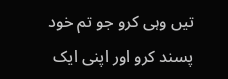تیں وہی کرو جو تم خود پسند کرو اور اپنی ایک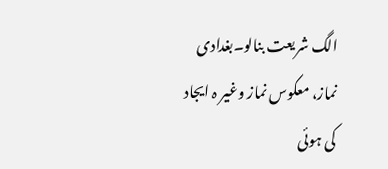الگ شریعت بنالو۔بغدادی نماز، معکوس نماز وغیر ہ ایجاد کی ہوئی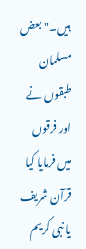ہیں۔" بعض مسلمان طبقوں نے اور فرقوں میں فرمایا کیا قرآن شریف یا نبی کریم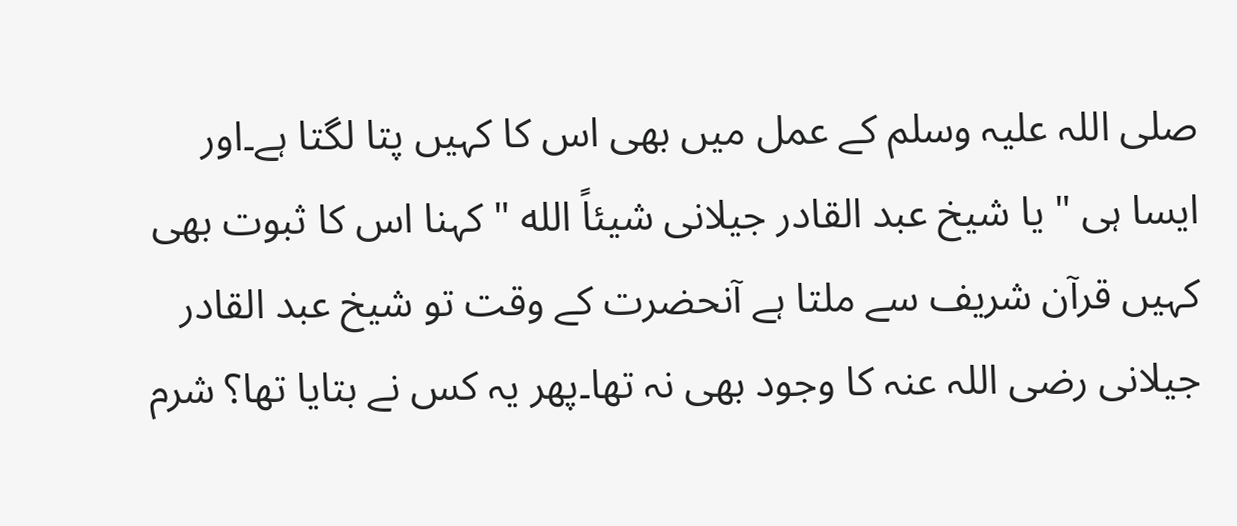صلی اللہ علیہ وسلم کے عمل میں بھی اس کا کہیں پتا لگتا ہے۔اور ایسا ہی " یا شیخ عبد القادر جیلانی شیئاً الله " کہنا اس کا ثبوت بھی کہیں قرآن شریف سے ملتا ہے آنحضرت کے وقت تو شیخ عبد القادر جیلانی رضی اللہ عنہ کا وجود بھی نہ تھا۔پھر یہ کس نے بتایا تھا؟ شرم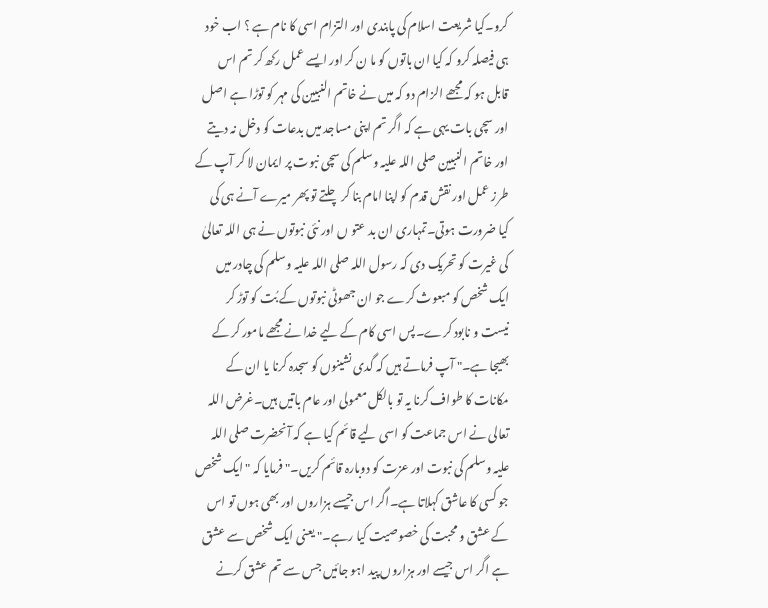کرو۔کیا شریعت اسلام کی پابندی اور التزام اسی کا نام ہے ؟ اب خود ہی فیصلہ کرو کہ کیا ان باتوں کو ما ن کر اور ایسے عمل رکھ کر تم اس قابل ہو کہ مجھے الزام دو کہ میں نے خاتم النبیین کی مہر کو توڑا ہے اصل اور سچی بات یہی ہے کہ اگر تم اپنی مساجد میں بدعات کو دخل نہ دیتے اور خاتم النبیین صلی اللہ علیہ وسلم کی سچی نبوت پر ایمان لا کر آپ کے طرز عمل اور نقش قدم کو اپنا امام بنا کر چلتے تو پھر میرے آنے ہی کی کیا ضرورت ہوتی۔تمہاری ان بد عتو ں اور نئی نبوتوں نے ہی اللہ تعالیٰ کی غیرت کو تحریک دی کہ رسول اللہ صلی اللہ علیہ وسلم کی چادر میں ایک شخص کو مبعوث کرے جو ان جھوٹی نبوتوں کے بُت کو توڑ کر نیست و نابود کرے۔پس اسی کام کے لیے خدا نے مجھے مامور کر کے بھیجا ہے۔" آپ فرماتے ہیں کہ گدی نشینوں کو سجدہ کرنا یا ان کے مکانات کا طواف کرنا یہ تو بالکل معمولی اور عام باتیں ہیں۔غرض اللہ تعالی نے اس جماعت کو اسی لیے قائم کیا ہے کہ آنحضرت صلی اللہ علیہ وسلم کی نبوت اور عزت کو دوبارہ قائم کریں۔" فرمایا کہ " ایک شخص جو کسی کا عاشق کہلاتا ہے۔اگر اس جیسے ہزاروں اور بھی ہوں تو اس کے عشق و محبت کی خصوصیت کیا رہے۔" یعنی ایک شخص سے عشق ہے اگر اس جیسے اور ہزاروں پید اہو جائیں جس سے تم عشق کرنے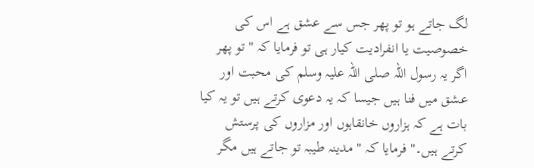لگ جاتے ہو تو پھر جس سے عشق ہے اس کی خصوصیت یا انفرادیت کیار ہی تو فرمایا کہ " تو پھر اگر یہ رسول اللہ صلی اللہ علیہ وسلم کی محبت اور عشق میں فنا ہیں جیسا کہ یہ دعوی کرتے ہیں تو یہ کیا بات ہے کہ ہزاروں خانقاہوں اور مزاروں کی پرستش کرتے ہیں۔" فرمایا کہ " مدینہ طیبہ تو جاتے ہیں مگر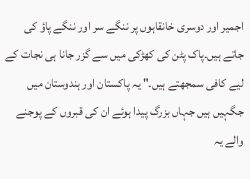اجمیر اور دوسری خانقاہوں پر ننگے سر اور ننگے پاؤ کی جاتے ہیں۔پاک پٹن کی کھڑکی میں سے گزر جانا ہی نجات کے لیے کافی سمجھتے ہیں۔" یہ پاکستان اور ہندوستان میں جگہیں ہیں جہاں بزرگ پیدا ہوئے ان کی قبروں کے پوجنے والے یہ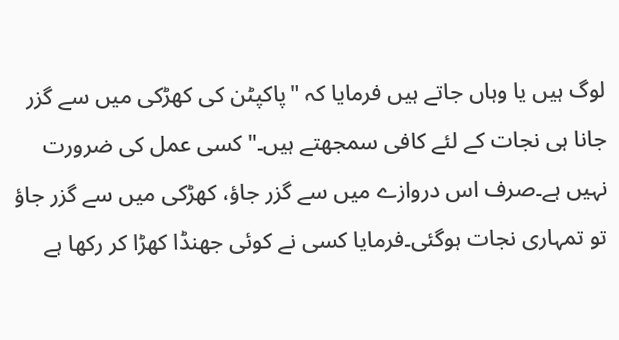لوگ ہیں یا وہاں جاتے ہیں فرمایا کہ "پاکپٹن کی کھڑکی میں سے گزر جانا ہی نجات کے لئے کافی سمجھتے ہیں۔"کسی عمل کی ضرورت نہیں ہے۔صرف اس دروازے میں سے گزر جاؤ، کھڑکی میں سے گزر جاؤ تو تمہاری نجات ہوگئی۔فرمایا کسی نے کوئی جھنڈا کھڑا کر رکھا ہے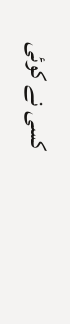کسی نے کوئی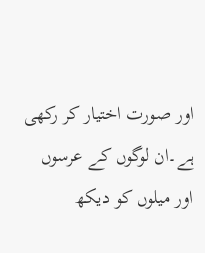اور صورت اختیار کر رکھی ہے۔ان لوگوں کے عرسوں اور میلوں کو دیکھ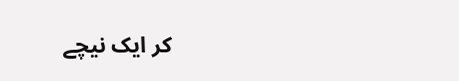کر ایک نیچے